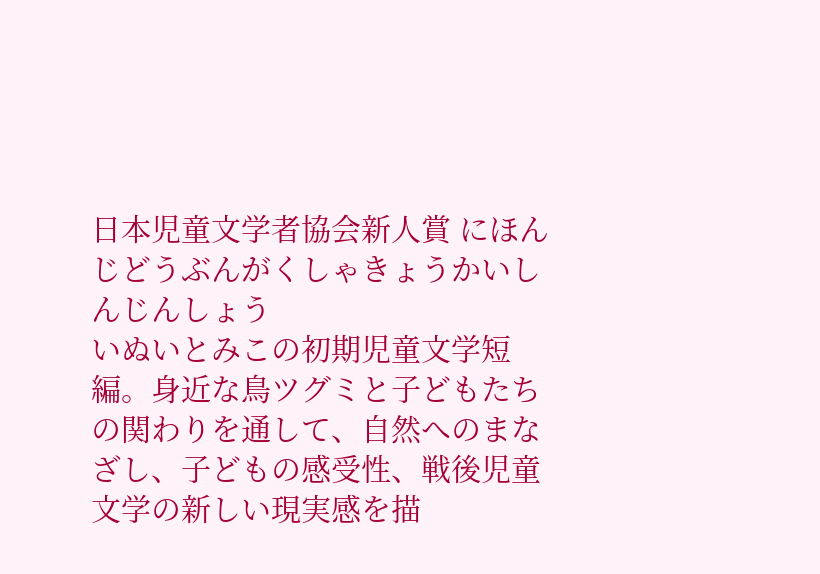日本児童文学者協会新人賞 にほんじどうぶんがくしゃきょうかいしんじんしょう
いぬいとみこの初期児童文学短編。身近な鳥ツグミと子どもたちの関わりを通して、自然へのまなざし、子どもの感受性、戦後児童文学の新しい現実感を描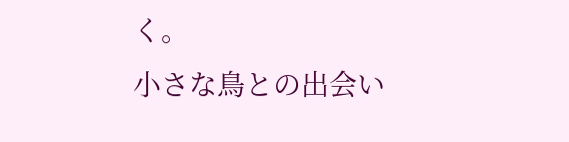く。
小さな鳥との出会い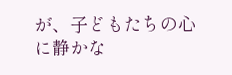が、子どもたちの心に静かな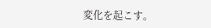変化を起こす。